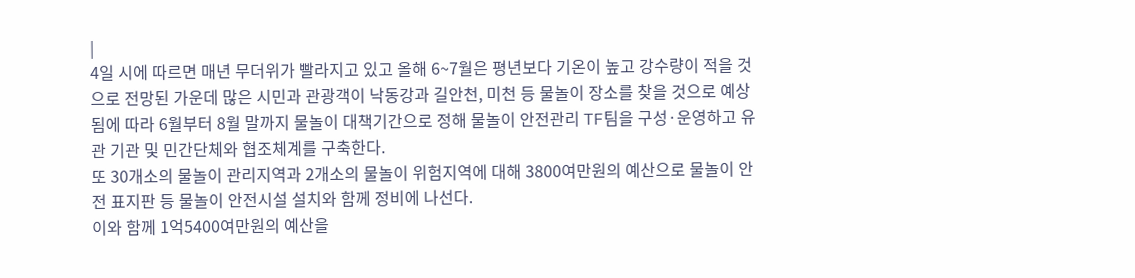|
4일 시에 따르면 매년 무더위가 빨라지고 있고 올해 6~7월은 평년보다 기온이 높고 강수량이 적을 것으로 전망된 가운데 많은 시민과 관광객이 낙동강과 길안천, 미천 등 물놀이 장소를 찾을 것으로 예상됨에 따라 6월부터 8월 말까지 물놀이 대책기간으로 정해 물놀이 안전관리 TF팀을 구성·운영하고 유관 기관 및 민간단체와 협조체계를 구축한다.
또 30개소의 물놀이 관리지역과 2개소의 물놀이 위험지역에 대해 3800여만원의 예산으로 물놀이 안전 표지판 등 물놀이 안전시설 설치와 함께 정비에 나선다.
이와 함께 1억5400여만원의 예산을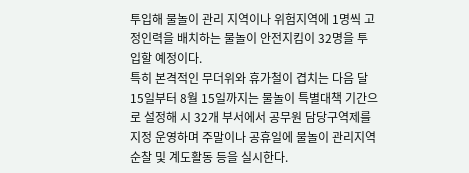투입해 물놀이 관리 지역이나 위험지역에 1명씩 고정인력을 배치하는 물놀이 안전지킴이 32명을 투입할 예정이다.
특히 본격적인 무더위와 휴가철이 겹치는 다음 달 15일부터 8월 15일까지는 물놀이 특별대책 기간으로 설정해 시 32개 부서에서 공무원 담당구역제를 지정 운영하며 주말이나 공휴일에 물놀이 관리지역 순찰 및 계도활동 등을 실시한다.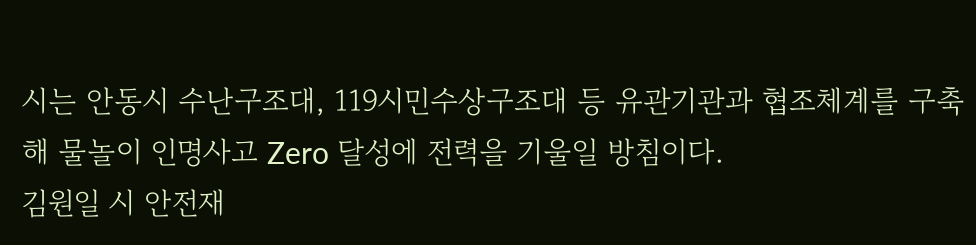시는 안동시 수난구조대, 119시민수상구조대 등 유관기관과 협조체계를 구축해 물놀이 인명사고 Zero 달성에 전력을 기울일 방침이다.
김원일 시 안전재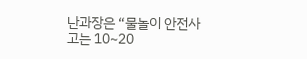난과장은 “물놀이 안전사고는 10~20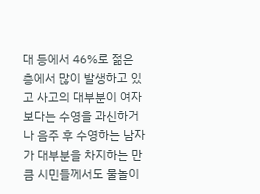대 등에서 46%로 젊은 층에서 많이 발생하고 있고 사고의 대부분이 여자보다는 수영을 과신하거나 음주 후 수영하는 남자가 대부분을 차지하는 만큼 시민들께서도 물놀이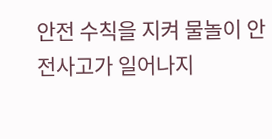안전 수칙을 지켜 물놀이 안전사고가 일어나지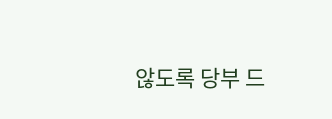않도록 당부 드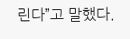린다”고 말했다.